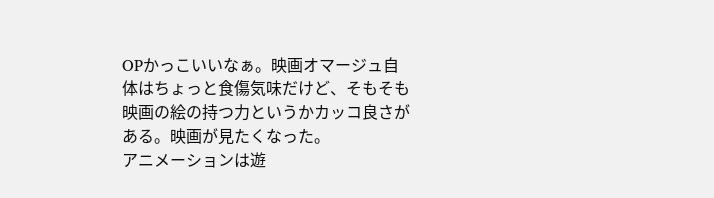OPかっこいいなぁ。映画オマージュ自体はちょっと食傷気味だけど、そもそも映画の絵の持つ力というかカッコ良さがある。映画が見たくなった。
アニメーションは遊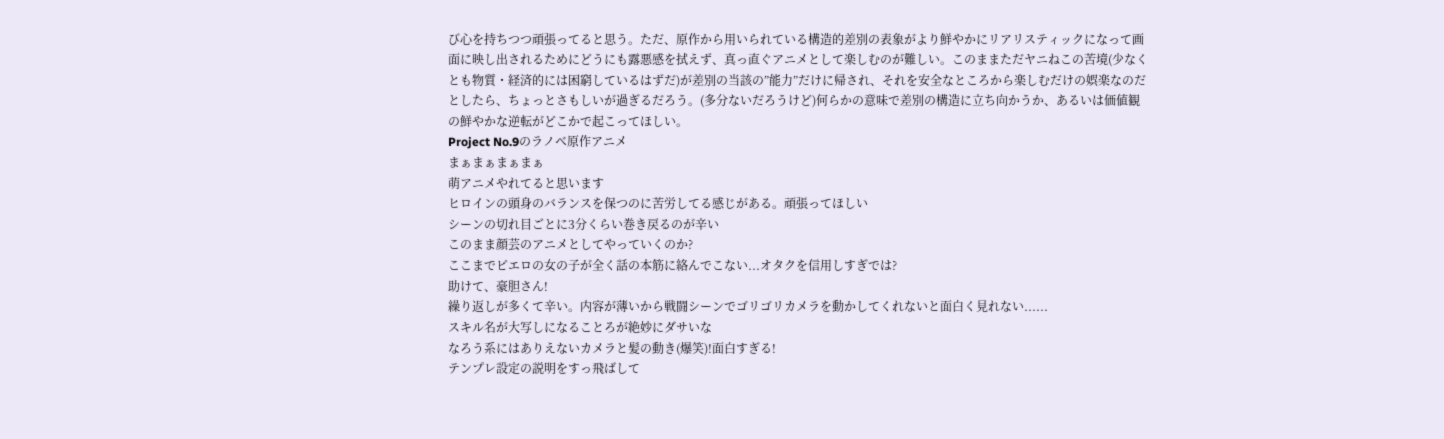び心を持ちつつ頑張ってると思う。ただ、原作から用いられている構造的差別の表象がより鮮やかにリアリスティックになって画面に映し出されるためにどうにも露悪感を拭えず、真っ直ぐアニメとして楽しむのが難しい。このままただヤニねこの苦境(少なくとも物質・経済的には困窮しているはずだ)が差別の当該の”能力”だけに帰され、それを安全なところから楽しむだけの娯楽なのだとしたら、ちょっとさもしいが過ぎるだろう。(多分ないだろうけど)何らかの意味で差別の構造に立ち向かうか、あるいは価値観の鮮やかな逆転がどこかで起こってほしい。
Project No.9のラノベ原作アニメ
まぁまぁまぁまぁ
萌アニメやれてると思います
ヒロインの頭身のバランスを保つのに苦労してる感じがある。頑張ってほしい
シーンの切れ目ごとに3分くらい巻き戻るのが辛い
このまま顔芸のアニメとしてやっていくのか?
ここまでピエロの女の子が全く話の本筋に絡んでこない...オタクを信用しすぎでは?
助けて、豪胆さん!
繰り返しが多くて辛い。内容が薄いから戦闘シーンでゴリゴリカメラを動かしてくれないと面白く見れない......
スキル名が大写しになることろが絶妙にダサいな
なろう系にはありえないカメラと髪の動き(爆笑)!面白すぎる!
テンプレ設定の説明をすっ飛ばして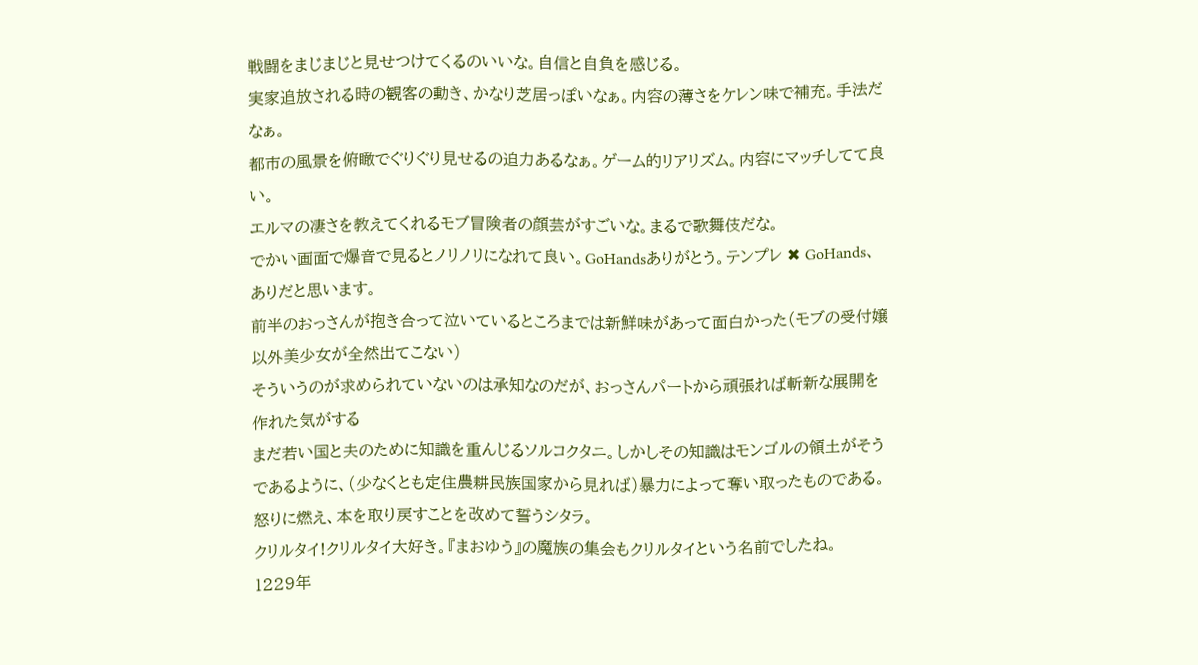戦闘をまじまじと見せつけてくるのいいな。自信と自負を感じる。
実家追放される時の観客の動き、かなり芝居っぽいなぁ。内容の薄さをケレン味で補充。手法だなぁ。
都市の風景を俯瞰でぐりぐり見せるの迫力あるなぁ。ゲーム的リアリズム。内容にマッチしてて良い。
エルマの凄さを教えてくれるモブ冒険者の顔芸がすごいな。まるで歌舞伎だな。
でかい画面で爆音で見るとノリノリになれて良い。GoHandsありがとう。テンプレ ✖ GoHands、ありだと思います。
前半のおっさんが抱き合って泣いているところまでは新鮮味があって面白かった(モブの受付嬢以外美少女が全然出てこない)
そういうのが求められていないのは承知なのだが、おっさんパートから頑張れば斬新な展開を作れた気がする
まだ若い国と夫のために知識を重んじるソルコクタニ。しかしその知識はモンゴルの領土がそうであるように、(少なくとも定住農耕民族国家から見れば)暴力によって奪い取ったものである。怒りに燃え、本を取り戻すことを改めて誓うシタラ。
クリルタイ!クリルタイ大好き。『まおゆう』の魔族の集会もクリルタイという名前でしたね。
1229年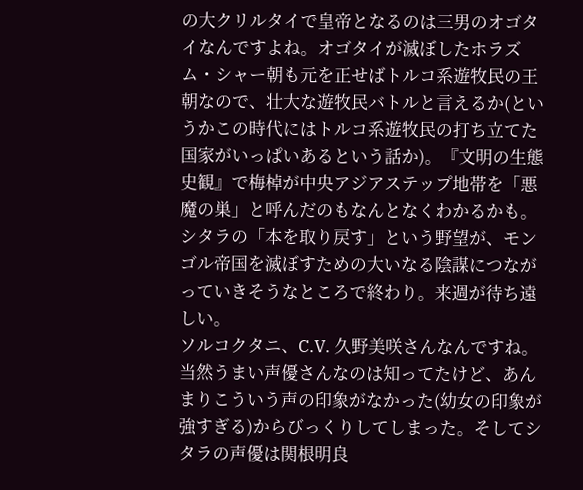の大クリルタイで皇帝となるのは三男のオゴタイなんですよね。オゴタイが滅ぼしたホラズム・シャー朝も元を正せばトルコ系遊牧民の王朝なので、壮大な遊牧民バトルと言えるか(というかこの時代にはトルコ系遊牧民の打ち立てた国家がいっぱいあるという話か)。『文明の生態史観』で梅棹が中央アジアステップ地帯を「悪魔の巣」と呼んだのもなんとなくわかるかも。
シタラの「本を取り戻す」という野望が、モンゴル帝国を滅ぼすための大いなる陰謀につながっていきそうなところで終わり。来週が待ち遠しい。
ソルコクタニ、C.V. 久野美咲さんなんですね。当然うまい声優さんなのは知ってたけど、あんまりこういう声の印象がなかった(幼女の印象が強すぎる)からびっくりしてしまった。そしてシタラの声優は関根明良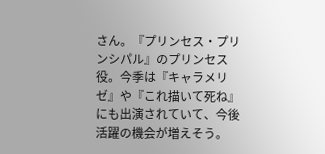さん。『プリンセス・プリンシパル』のプリンセス役。今季は『キャラメリゼ』や『これ描いて死ね』にも出演されていて、今後活躍の機会が増えそう。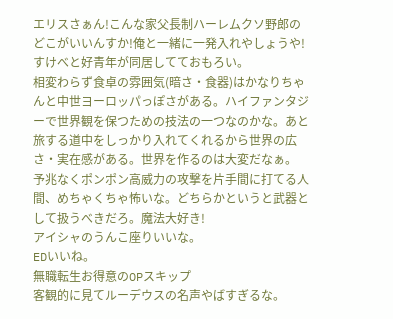エリスさぁん!こんな家父長制ハーレムクソ野郎のどこがいいんすか!俺と一緒に一発入れやしょうや!
すけべと好青年が同居してておもろい。
相変わらず食卓の雰囲気(暗さ・食器)はかなりちゃんと中世ヨーロッパっぽさがある。ハイファンタジーで世界観を保つための技法の一つなのかな。あと旅する道中をしっかり入れてくれるから世界の広さ・実在感がある。世界を作るのは大変だなぁ。
予兆なくポンポン高威力の攻撃を片手間に打てる人間、めちゃくちゃ怖いな。どちらかというと武器として扱うべきだろ。魔法大好き!
アイシャのうんこ座りいいな。
EDいいね。
無職転生お得意のOPスキップ
客観的に見てルーデウスの名声やばすぎるな。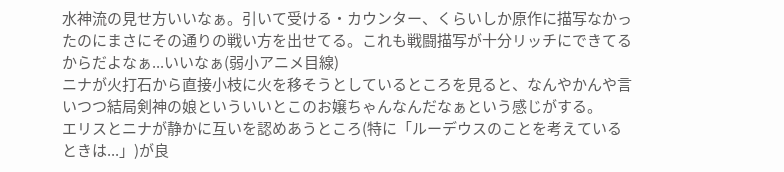水神流の見せ方いいなぁ。引いて受ける・カウンター、くらいしか原作に描写なかったのにまさにその通りの戦い方を出せてる。これも戦闘描写が十分リッチにできてるからだよなぁ...いいなぁ(弱小アニメ目線)
ニナが火打石から直接小枝に火を移そうとしているところを見ると、なんやかんや言いつつ結局剣神の娘といういいとこのお嬢ちゃんなんだなぁという感じがする。
エリスとニナが静かに互いを認めあうところ(特に「ルーデウスのことを考えているときは...」)が良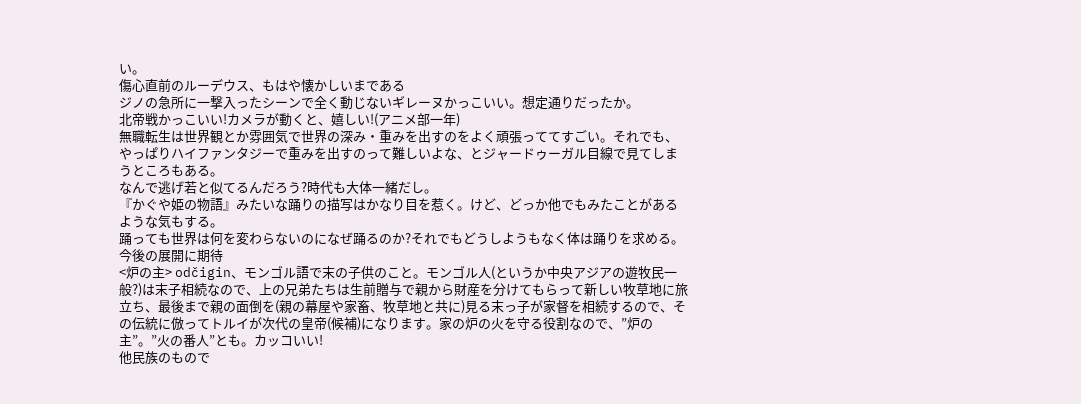い。
傷心直前のルーデウス、もはや懐かしいまである
ジノの急所に一撃入ったシーンで全く動じないギレーヌかっこいい。想定通りだったか。
北帝戦かっこいい!カメラが動くと、嬉しい!(アニメ部一年)
無職転生は世界観とか雰囲気で世界の深み・重みを出すのをよく頑張っててすごい。それでも、やっぱりハイファンタジーで重みを出すのって難しいよな、とジャードゥーガル目線で見てしまうところもある。
なんで逃げ若と似てるんだろう?時代も大体一緒だし。
『かぐや姫の物語』みたいな踊りの描写はかなり目を惹く。けど、どっか他でもみたことがあるような気もする。
踊っても世界は何を変わらないのになぜ踊るのか?それでもどうしようもなく体は踊りを求める。
今後の展開に期待
<炉の主> odčigin、モンゴル語で末の子供のこと。モンゴル人(というか中央アジアの遊牧民一般?)は末子相続なので、上の兄弟たちは生前贈与で親から財産を分けてもらって新しい牧草地に旅立ち、最後まで親の面倒を(親の幕屋や家畜、牧草地と共に)見る末っ子が家督を相続するので、その伝統に倣ってトルイが次代の皇帝(候補)になります。家の炉の火を守る役割なので、”炉の主”。”火の番人”とも。カッコいい!
他民族のもので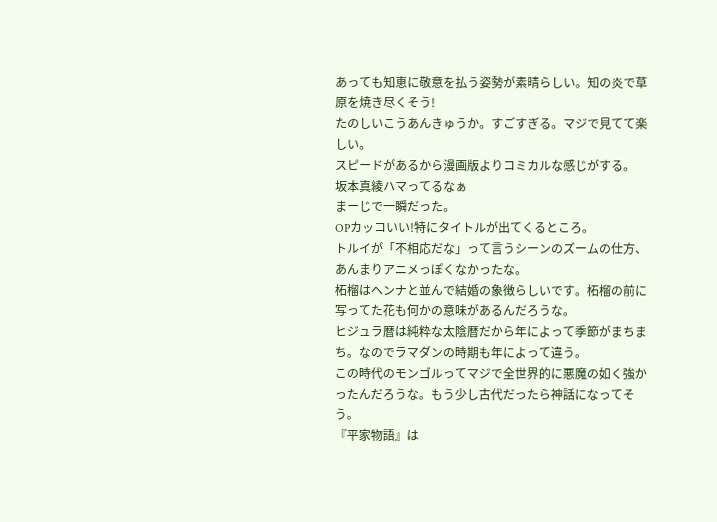あっても知恵に敬意を払う姿勢が素晴らしい。知の炎で草原を焼き尽くそう!
たのしいこうあんきゅうか。すごすぎる。マジで見てて楽しい。
スピードがあるから漫画版よりコミカルな感じがする。
坂本真綾ハマってるなぁ
まーじで一瞬だった。
OPカッコいい!特にタイトルが出てくるところ。
トルイが「不相応だな」って言うシーンのズームの仕方、あんまりアニメっぽくなかったな。
柘榴はヘンナと並んで結婚の象徴らしいです。柘榴の前に写ってた花も何かの意味があるんだろうな。
ヒジュラ暦は純粋な太陰暦だから年によって季節がまちまち。なのでラマダンの時期も年によって違う。
この時代のモンゴルってマジで全世界的に悪魔の如く強かったんだろうな。もう少し古代だったら神話になってそう。
『平家物語』は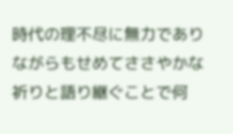時代の理不尽に無力でありながらもせめてささやかな祈りと語り継ぐことで何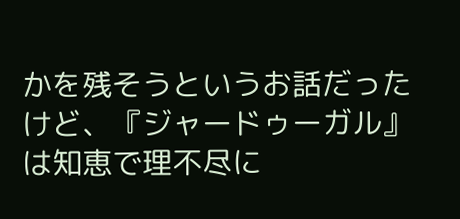かを残そうというお話だったけど、『ジャードゥーガル』は知恵で理不尽に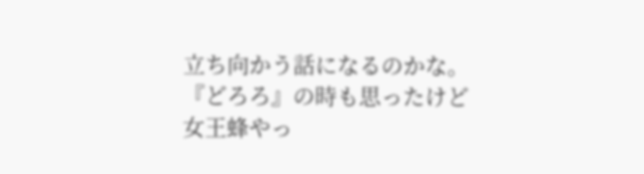立ち向かう話になるのかな。
『どろろ』の時も思ったけど女王蜂やっ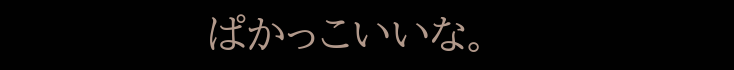ぱかっこいいな。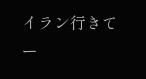イラン行きてー